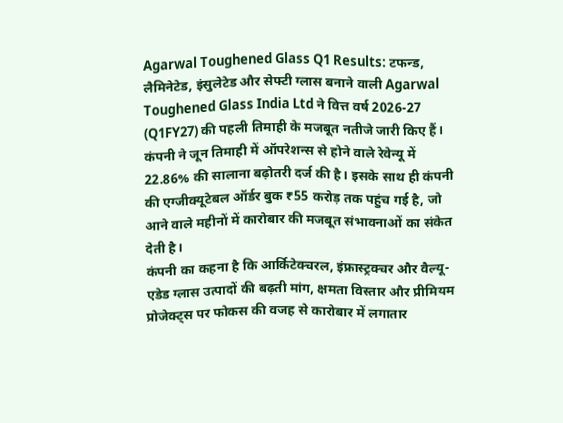Agarwal Toughened Glass Q1 Results: टफन्ड, लैमिनेटेड, इंसुलेटेड और सेफ्टी ग्लास बनाने वाली Agarwal Toughened Glass India Ltd ने वित्त वर्ष 2026-27 (Q1FY27) की पहली तिमाही के मजबूत नतीजे जारी किए हैं। कंपनी ने जून तिमाही में ऑपरेशन्स से होने वाले रेवेन्यू में 22.86% की सालाना बढ़ोतरी दर्ज की है। इसके साथ ही कंपनी की एग्जीक्यूटेबल ऑर्डर बुक ₹55 करोड़ तक पहुंच गई है, जो आने वाले महीनों में कारोबार की मजबूत संभावनाओं का संकेत देती है।
कंपनी का कहना है कि आर्किटेक्चरल, इंफ्रास्ट्रक्चर और वैल्यू-एडेड ग्लास उत्पादों की बढ़ती मांग, क्षमता विस्तार और प्रीमियम प्रोजेक्ट्स पर फोकस की वजह से कारोबार में लगातार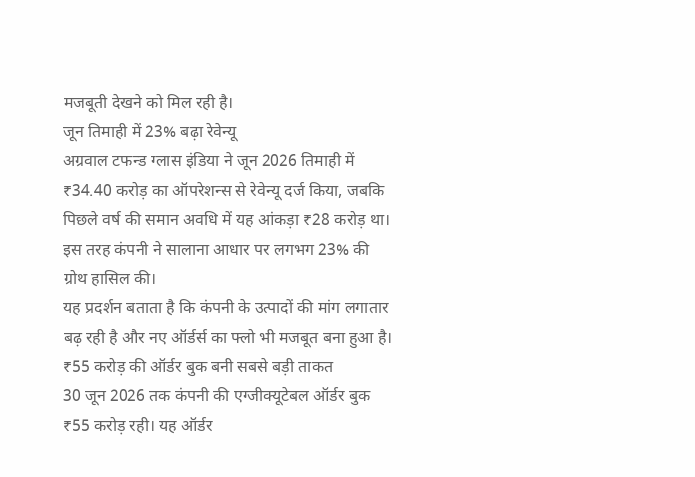मजबूती देखने को मिल रही है।
जून तिमाही में 23% बढ़ा रेवेन्यू
अग्रवाल टफन्ड ग्लास इंडिया ने जून 2026 तिमाही में ₹34.40 करोड़ का ऑपरेशन्स से रेवेन्यू दर्ज किया, जबकि पिछले वर्ष की समान अवधि में यह आंकड़ा ₹28 करोड़ था। इस तरह कंपनी ने सालाना आधार पर लगभग 23% की ग्रोथ हासिल की।
यह प्रदर्शन बताता है कि कंपनी के उत्पादों की मांग लगातार बढ़ रही है और नए ऑर्डर्स का फ्लो भी मजबूत बना हुआ है।
₹55 करोड़ की ऑर्डर बुक बनी सबसे बड़ी ताकत
30 जून 2026 तक कंपनी की एग्जीक्यूटेबल ऑर्डर बुक ₹55 करोड़ रही। यह ऑर्डर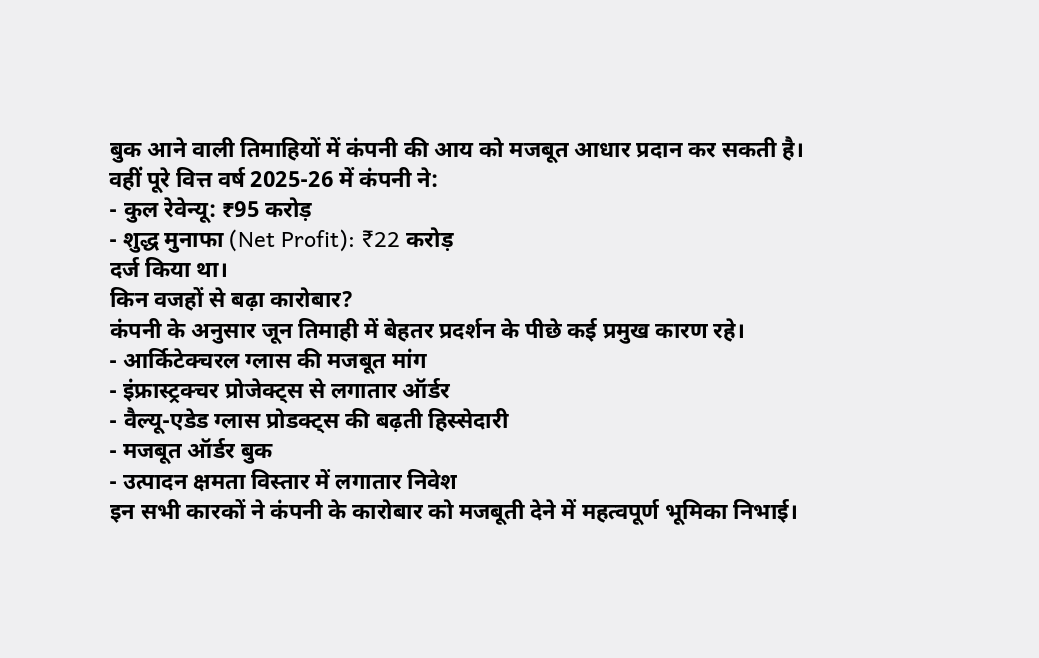बुक आने वाली तिमाहियों में कंपनी की आय को मजबूत आधार प्रदान कर सकती है।
वहीं पूरे वित्त वर्ष 2025-26 में कंपनी ने:
- कुल रेवेन्यू: ₹95 करोड़
- शुद्ध मुनाफा (Net Profit): ₹22 करोड़
दर्ज किया था।
किन वजहों से बढ़ा कारोबार?
कंपनी के अनुसार जून तिमाही में बेहतर प्रदर्शन के पीछे कई प्रमुख कारण रहे।
- आर्किटेक्चरल ग्लास की मजबूत मांग
- इंफ्रास्ट्रक्चर प्रोजेक्ट्स से लगातार ऑर्डर
- वैल्यू-एडेड ग्लास प्रोडक्ट्स की बढ़ती हिस्सेदारी
- मजबूत ऑर्डर बुक
- उत्पादन क्षमता विस्तार में लगातार निवेश
इन सभी कारकों ने कंपनी के कारोबार को मजबूती देने में महत्वपूर्ण भूमिका निभाई।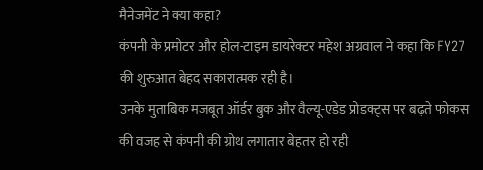मैनेजमेंट ने क्या कहा?
कंपनी के प्रमोटर और होल-टाइम डायरेक्टर महेश अग्रवाल ने कहा कि FY27 की शुरुआत बेहद सकारात्मक रही है।
उनके मुताबिक मजबूत ऑर्डर बुक और वैल्यू-एडेड प्रोडक्ट्स पर बढ़ते फोकस की वजह से कंपनी की ग्रोथ लगातार बेहतर हो रही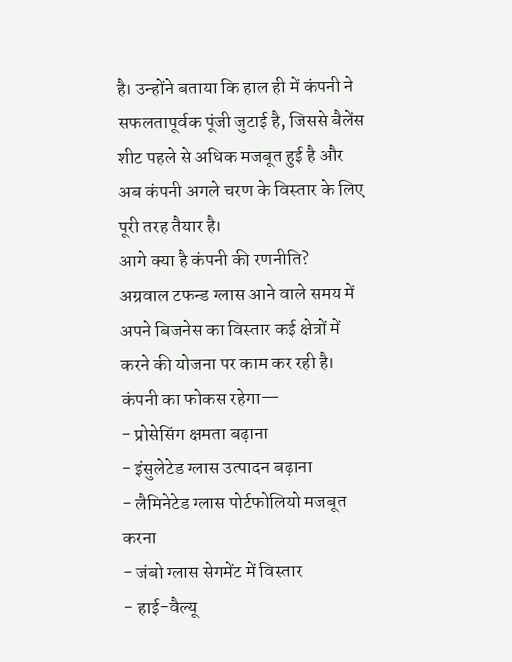है। उन्होंने बताया कि हाल ही में कंपनी ने सफलतापूर्वक पूंजी जुटाई है, जिससे बैलेंस शीट पहले से अधिक मजबूत हुई है और अब कंपनी अगले चरण के विस्तार के लिए पूरी तरह तैयार है।
आगे क्या है कंपनी की रणनीति?
अग्रवाल टफन्ड ग्लास आने वाले समय में अपने बिजनेस का विस्तार कई क्षेत्रों में करने की योजना पर काम कर रही है।
कंपनी का फोकस रहेगा—
- प्रोसेसिंग क्षमता बढ़ाना
- इंसुलेटेड ग्लास उत्पादन बढ़ाना
- लैमिनेटेड ग्लास पोर्टफोलियो मजबूत करना
- जंबो ग्लास सेगमेंट में विस्तार
- हाई-वैल्यू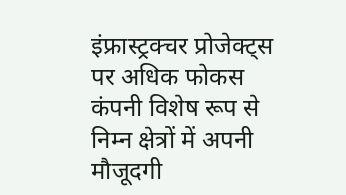इंफ्रास्ट्रक्चर प्रोजेक्ट्स पर अधिक फोकस
कंपनी विशेष रूप से निम्न क्षेत्रों में अपनी मौजूदगी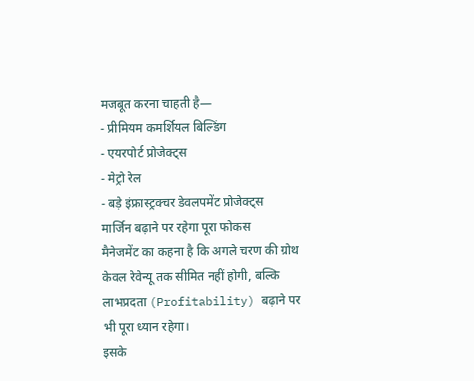मजबूत करना चाहती है—
- प्रीमियम कमर्शियल बिल्डिंग
- एयरपोर्ट प्रोजेक्ट्स
- मेट्रो रेल
- बड़े इंफ्रास्ट्रक्चर डेवलपमेंट प्रोजेक्ट्स
मार्जिन बढ़ाने पर रहेगा पूरा फोकस
मैनेजमेंट का कहना है कि अगले चरण की ग्रोथ केवल रेवेन्यू तक सीमित नहीं होगी, बल्कि लाभप्रदता (Profitability) बढ़ाने पर भी पूरा ध्यान रहेगा।
इसके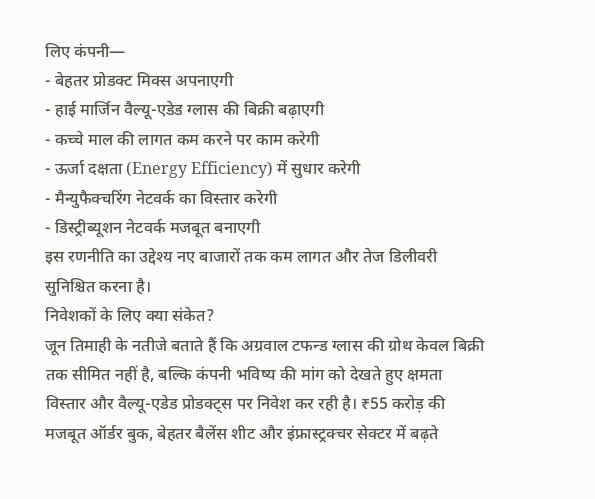लिए कंपनी—
- बेहतर प्रोडक्ट मिक्स अपनाएगी
- हाई मार्जिन वैल्यू-एडेड ग्लास की बिक्री बढ़ाएगी
- कच्चे माल की लागत कम करने पर काम करेगी
- ऊर्जा दक्षता (Energy Efficiency) में सुधार करेगी
- मैन्युफैक्चरिंग नेटवर्क का विस्तार करेगी
- डिस्ट्रीब्यूशन नेटवर्क मजबूत बनाएगी
इस रणनीति का उद्देश्य नए बाजारों तक कम लागत और तेज डिलीवरी सुनिश्चित करना है।
निवेशकों के लिए क्या संकेत?
जून तिमाही के नतीजे बताते हैं कि अग्रवाल टफन्ड ग्लास की ग्रोथ केवल बिक्री तक सीमित नहीं है, बल्कि कंपनी भविष्य की मांग को देखते हुए क्षमता विस्तार और वैल्यू-एडेड प्रोडक्ट्स पर निवेश कर रही है। ₹55 करोड़ की मजबूत ऑर्डर बुक, बेहतर बैलेंस शीट और इंफ्रास्ट्रक्चर सेक्टर में बढ़ते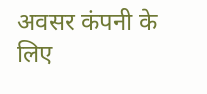अवसर कंपनी के लिए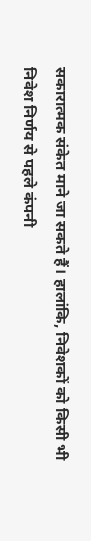सकारात्मक संकेत माने जा सकते हैं। हालांकि, निवेशकों को किसी भी निवेश निर्णय से पहले कंपनी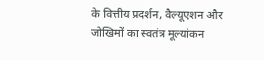के वित्तीय प्रदर्शन, वैल्यूएशन और जोखिमों का स्वतंत्र मूल्यांकन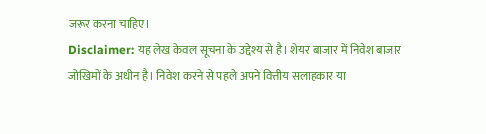जरूर करना चाहिए।
Disclaimer: यह लेख केवल सूचना के उद्देश्य से है। शेयर बाजार में निवेश बाजार जोखिमों के अधीन है। निवेश करने से पहले अपने वित्तीय सलाहकार या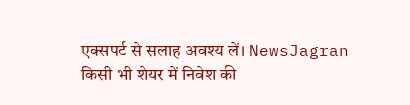एक्सपर्ट से सलाह अवश्य लें। NewsJagran किसी भी शेयर में निवेश की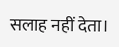सलाह नहीं देता।